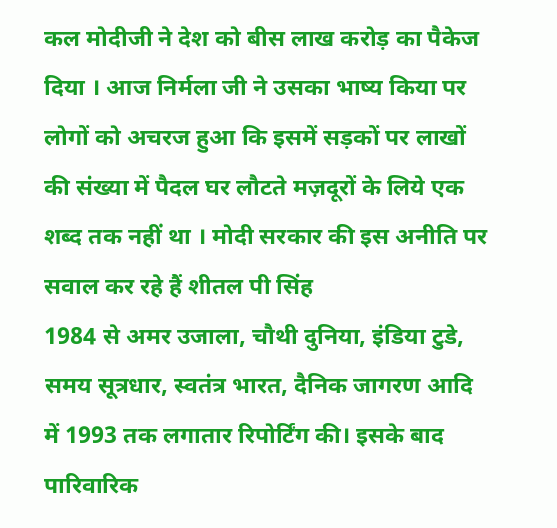कल मोदीजी ने देश को बीस लाख करोड़ का पैकेज दिया । आज निर्मला जी ने उसका भाष्य किया पर लोगों को अचरज हुआ कि इसमें सड़कों पर लाखों की संख्या में पैदल घर लौटते मज़दूरों के लिये एक शब्द तक नहीं था । मोदी सरकार की इस अनीति पर सवाल कर रहे हैं शीतल पी सिंह
1984 से अमर उजाला, चौथी दुनिया, इंडिया टुडे, समय सूत्रधार, स्वतंत्र भारत, दैनिक जागरण आदि में 1993 तक लगातार रिपोर्टिंग की। इसके बाद पारिवारिक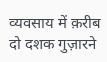व्यवसाय में क़रीब दो दशक गुज़ारने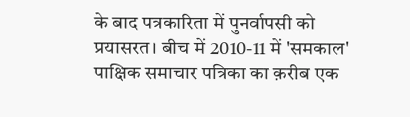के बाद पत्रकारिता में पुनर्वापसी को प्रयासरत। बीच में 2010-11 में 'समकाल' पाक्षिक समाचार पत्रिका का क़रीब एक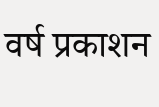वर्ष प्रकाशन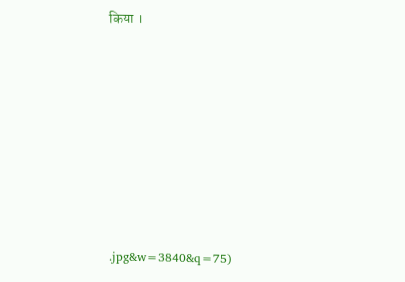किया ।













.jpg&w=3840&q=75)